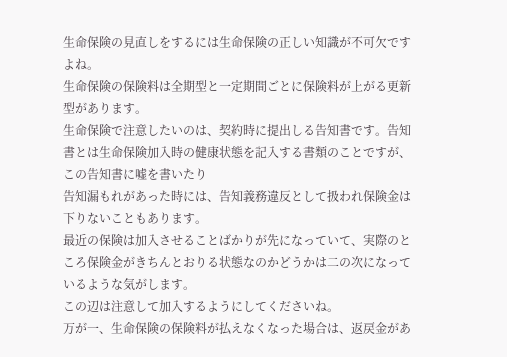生命保険の見直しをするには生命保険の正しい知識が不可欠ですよね。
生命保険の保険料は全期型と一定期間ごとに保険料が上がる更新型があります。
生命保険で注意したいのは、契約時に提出しる告知書です。告知書とは生命保険加入時の健康状態を記入する書類のことですが、この告知書に嘘を書いたり
告知漏もれがあった時には、告知義務違反として扱われ保険金は下りないこともあります。
最近の保険は加入させることばかりが先になっていて、実際のところ保険金がきちんとおりる状態なのかどうかは二の次になっているような気がします。
この辺は注意して加入するようにしてくださいね。
万が一、生命保険の保険料が払えなくなった場合は、返戻金があ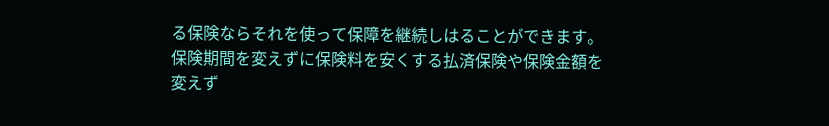る保険ならそれを使って保障を継続しはることができます。
保険期間を変えずに保険料を安くする払済保険や保険金額を変えず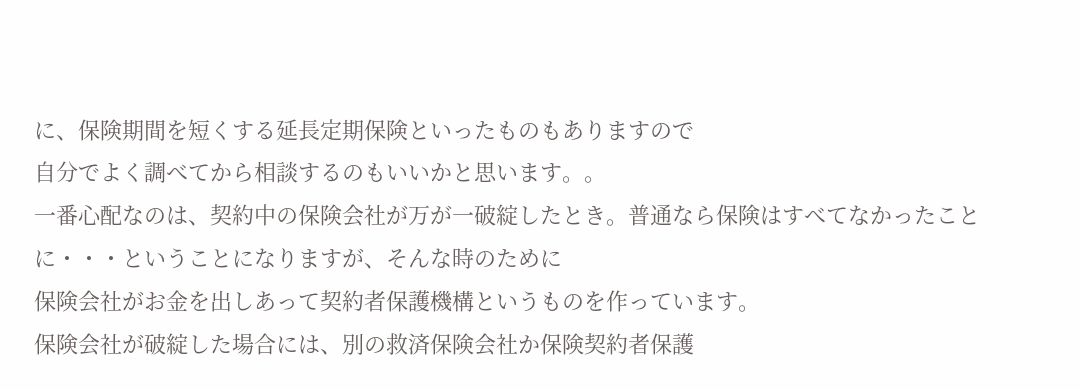に、保険期間を短くする延長定期保険といったものもありますので
自分でよく調べてから相談するのもいいかと思います。。
一番心配なのは、契約中の保険会社が万が一破綻したとき。普通なら保険はすべてなかったことに・・・ということになりますが、そんな時のために
保険会社がお金を出しあって契約者保護機構というものを作っています。
保険会社が破綻した場合には、別の救済保険会社か保険契約者保護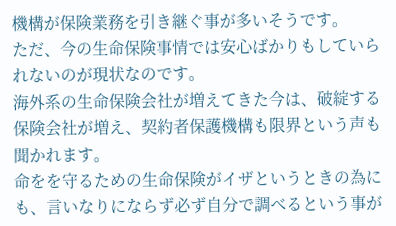機構が保険業務を引き継ぐ事が多いそうです。
ただ、今の生命保険事情では安心ばかりもしていられないのが現状なのです。
海外系の生命保険会社が増えてきた今は、破綻する保険会社が増え、契約者保護機構も限界という声も聞かれます。
命をを守るための生命保険がイザというときの為にも、言いなりにならず必ず自分で調べるという事が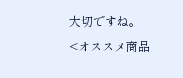大切ですね。
<オススメ商品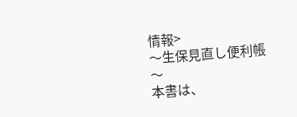情報>
〜生保見直し便利帳〜
本書は、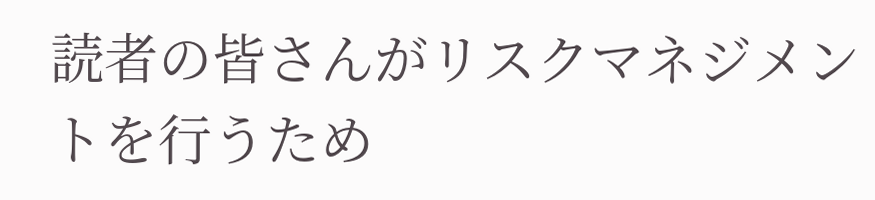読者の皆さんがリスクマネジメントを行うため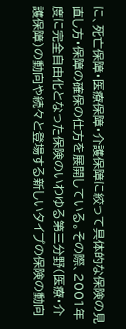に、死亡保障・医療保障・介護保障に絞って具体的な保険の見直し方・保障の確保の仕方を展開している。その際、2001年度に完全自由化となった保険のいわゆる第三分野(医療・介護保障)の動向や続々と登場する新しいタイプの保険の動向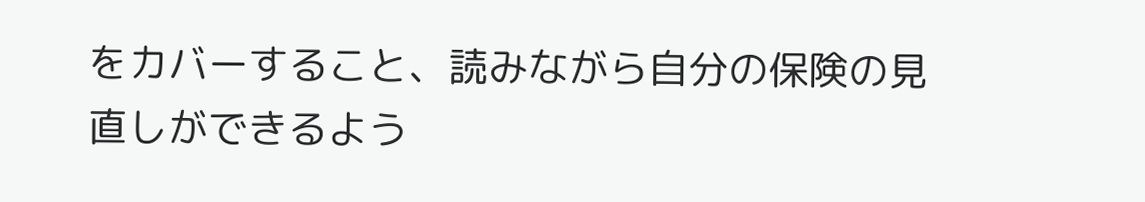をカバーすること、読みながら自分の保険の見直しができるよう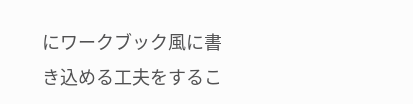にワークブック風に書き込める工夫をするこ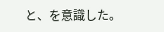と、を意識した。